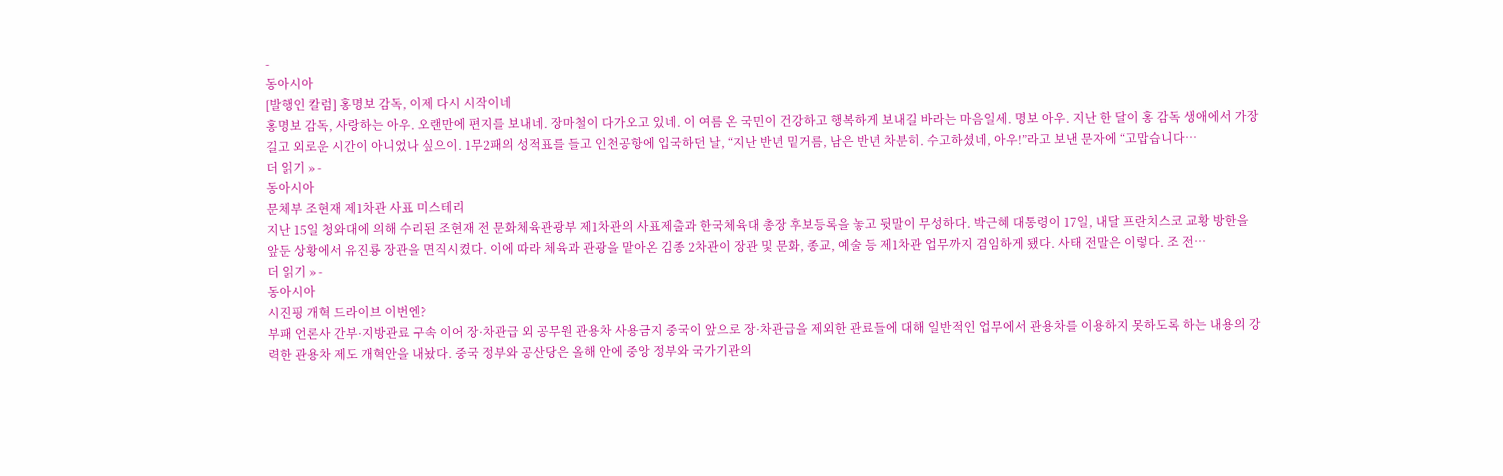-
동아시아
[발행인 칼럼] 홍명보 감독, 이제 다시 시작이네
홍명보 감독, 사랑하는 아우. 오랜만에 편지를 보내네. 장마철이 다가오고 있네. 이 여름 온 국민이 건강하고 행복하게 보내길 바라는 마음일세. 명보 아우. 지난 한 달이 홍 감독 생애에서 가장 길고 외로운 시간이 아니었나 싶으이. 1무2패의 성적표를 들고 인천공항에 입국하던 날, “지난 반년 밑거름, 남은 반년 차분히. 수고하셨네, 아우!”라고 보낸 문자에 “고맙습니다…
더 읽기 » -
동아시아
문체부 조현재 제1차관 사표 미스테리
지난 15일 청와대에 의해 수리된 조현재 전 문화체육관광부 제1차관의 사표제출과 한국체육대 총장 후보등록을 놓고 뒷말이 무성하다. 박근혜 대통령이 17일, 내달 프란치스코 교황 방한을 앞둔 상황에서 유진룡 장관을 면직시켰다. 이에 따라 체육과 관광을 맡아온 김종 2차관이 장관 및 문화, 종교, 예술 등 제1차관 업무까지 겸임하게 됐다. 사태 전말은 이렇다. 조 전…
더 읽기 » -
동아시아
시진핑 개혁 드라이브 이번엔?
부패 언론사 간부·지방관료 구속 이어 장·차관급 외 공무원 관용차 사용금지 중국이 앞으로 장·차관급을 제외한 관료들에 대해 일반적인 업무에서 관용차를 이용하지 못하도록 하는 내용의 강력한 관용차 제도 개혁안을 내놨다. 중국 정부와 공산당은 올해 안에 중앙 정부와 국가기관의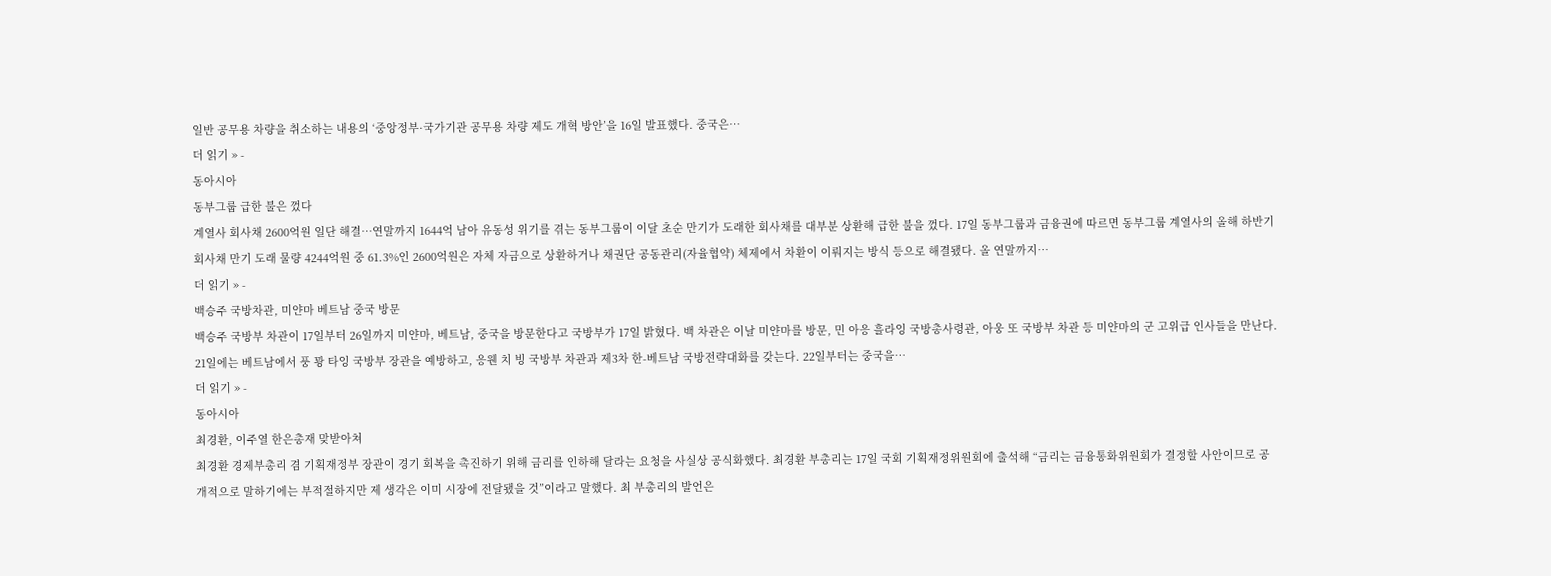일반 공무용 차량을 취소하는 내용의 ‘중앙정부·국가기관 공무용 차량 제도 개혁 방안’을 16일 발표했다. 중국은…
더 읽기 » -
동아시아
동부그룹 급한 불은 껐다
계열사 회사채 2600억원 일단 해결…연말까지 1644억 남아 유동성 위기를 겪는 동부그룹이 이달 초순 만기가 도래한 회사채를 대부분 상환해 급한 불을 껐다. 17일 동부그룹과 금융권에 따르면 동부그룹 계열사의 올해 하반기 회사채 만기 도래 물량 4244억원 중 61.3%인 2600억원은 자체 자금으로 상환하거나 채권단 공동관리(자율협약) 체제에서 차환이 이뤄지는 방식 등으로 해결됐다. 올 연말까지…
더 읽기 » -
백승주 국방차관, 미얀마 베트남 중국 방문
백승주 국방부 차관이 17일부터 26일까지 미얀마, 베트남, 중국을 방문한다고 국방부가 17일 밝혔다. 백 차관은 이날 미얀마를 방문, 민 아응 흘라잉 국방총사령관, 아웅 또 국방부 차관 등 미얀마의 군 고위급 인사들을 만난다. 21일에는 베트남에서 풍 꽝 타잉 국방부 장관을 예방하고, 응웬 치 빙 국방부 차관과 제3차 한-베트남 국방전략대화를 갖는다. 22일부터는 중국을…
더 읽기 » -
동아시아
최경환, 이주열 한은총재 맞받아쳐
최경환 경제부총리 겸 기획재정부 장관이 경기 회복을 촉진하기 위해 금리를 인하해 달라는 요청을 사실상 공식화했다. 최경환 부총리는 17일 국회 기획재정위원회에 출석해 “금리는 금융통화위원회가 결정할 사안이므로 공개적으로 말하기에는 부적절하지만 제 생각은 이미 시장에 전달됐을 것”이라고 말했다. 최 부총리의 발언은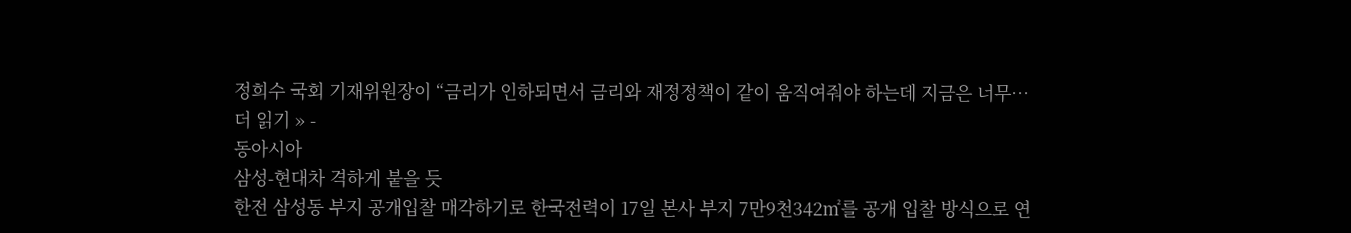정희수 국회 기재위원장이 “금리가 인하되면서 금리와 재정정책이 같이 움직여줘야 하는데 지금은 너무…
더 읽기 » -
동아시아
삼성-현대차 격하게 붙을 듯
한전 삼성동 부지 공개입찰 매각하기로 한국전력이 17일 본사 부지 7만9천342㎡를 공개 입찰 방식으로 연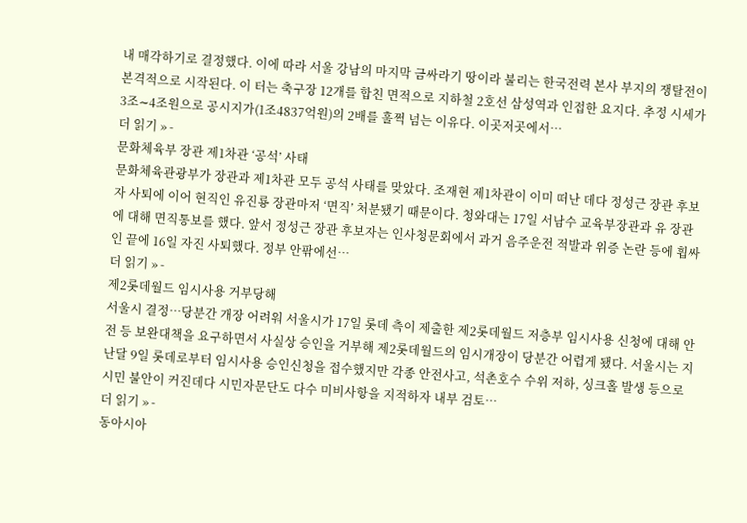내 매각하기로 결정했다. 이에 따라 서울 강남의 마지막 금싸라기 땅이라 불리는 한국전력 본사 부지의 쟁탈전이 본격적으로 시작된다. 이 터는 축구장 12개를 합친 면적으로 지하철 2호선 삼성역과 인접한 요지다. 추정 시세가 3조∼4조원으로 공시지가(1조4837억원)의 2배를 훌쩍 넘는 이유다. 이곳저곳에서…
더 읽기 » -
문화체육부 장관 제1차관 ‘공석’ 사태
문화체육관광부가 장관과 제1차관 모두 공석 사태를 맞았다. 조재현 제1차관이 이미 떠난 데다 정성근 장관 후보자 사퇴에 이어 현직인 유진룡 장관마저 ‘면직’ 처분됐기 때문이다. 청와대는 17일 서남수 교육부장관과 유 장관에 대해 면직통보를 했다. 앞서 정성근 장관 후보자는 인사청문회에서 과거 음주운전 적발과 위증 논란 등에 휩싸인 끝에 16일 자진 사퇴했다. 정부 안팎에선…
더 읽기 » -
제2롯데월드 임시사용 거부당해
서울시 결정…당분간 개장 어려워 서울시가 17일 롯데 측이 제출한 제2롯데월드 저층부 임시사용 신청에 대해 안전 등 보완대책을 요구하면서 사실상 승인을 거부해 제2롯데월드의 임시개장이 당분간 어렵게 됐다. 서울시는 지난달 9일 롯데로부터 임시사용 승인신청을 접수했지만 각종 안전사고, 석촌호수 수위 저하, 싱크홀 발생 등으로 시민 불안이 커진데다 시민자문단도 다수 미비사항을 지적하자 내부 검토…
더 읽기 » -
동아시아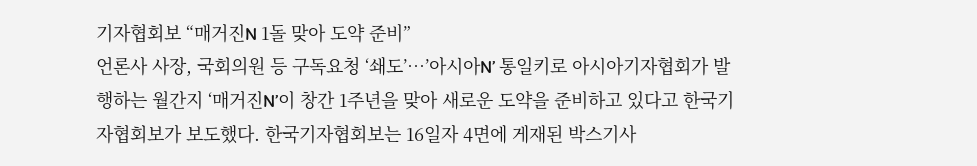기자협회보 “매거진N 1돌 맞아 도약 준비”
언론사 사장, 국회의원 등 구독요청 ‘쇄도’…’아시아N’ 통일키로 아시아기자협회가 발행하는 월간지 ‘매거진N’이 창간 1주년을 맞아 새로운 도약을 준비하고 있다고 한국기자협회보가 보도했다. 한국기자협회보는 16일자 4면에 게재된 박스기사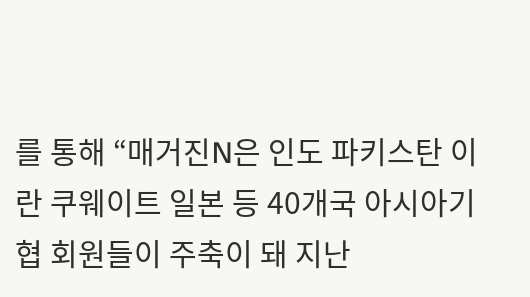를 통해 “매거진N은 인도 파키스탄 이란 쿠웨이트 일본 등 40개국 아시아기협 회원들이 주축이 돼 지난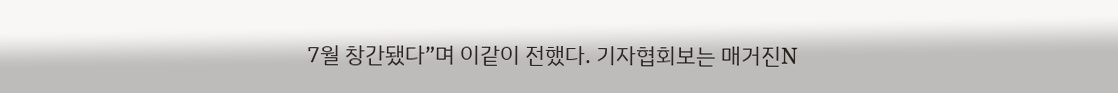7월 창간됐다”며 이같이 전했다. 기자협회보는 매거진N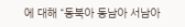에 대해 “동북아 동남아 서남아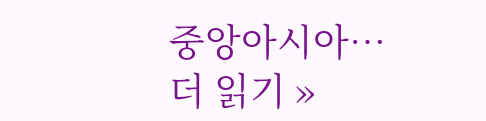중앙아시아…
더 읽기 »